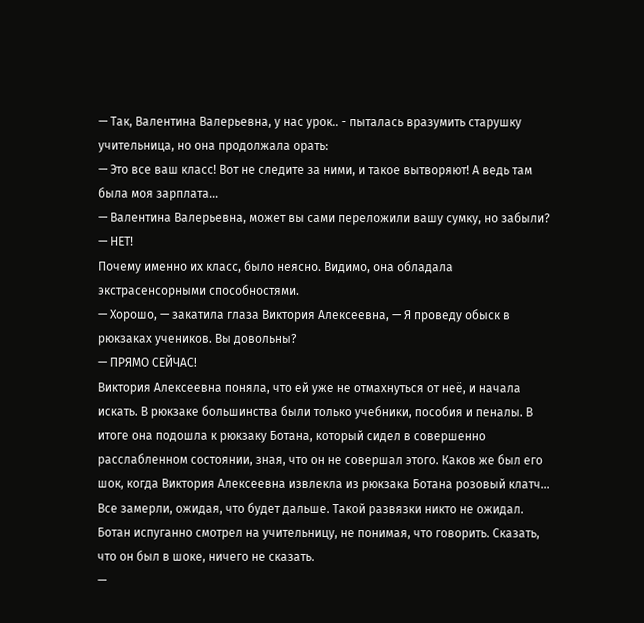— Так, Валентина Валерьевна, у нас урок.. - пыталась вразумить старушку учительница, но она продолжала орать:
— Это все ваш класс! Вот не следите за ними, и такое вытворяют! А ведь там была моя зарплата…
— Валентина Валерьевна, может вы сами переложили вашу сумку, но забыли?
— НЕТ!
Почему именно их класс, было неясно. Видимо, она обладала экстрасенсорными способностями.
— Хорошо, — закатила глаза Виктория Алексеевна, — Я проведу обыск в рюкзаках учеников. Вы довольны?
— ПРЯМО СЕЙЧАС!
Виктория Алексеевна поняла, что ей уже не отмахнуться от неё, и начала искать. В рюкзаке большинства были только учебники, пособия и пеналы. В итоге она подошла к рюкзаку Ботана, который сидел в совершенно расслабленном состоянии, зная, что он не совершал этого. Каков же был его шок, когда Виктория Алексеевна извлекла из рюкзака Ботана розовый клатч…
Все замерли, ожидая, что будет дальше. Такой развязки никто не ожидал. Ботан испуганно смотрел на учительницу, не понимая, что говорить. Сказать, что он был в шоке, ничего не сказать.
—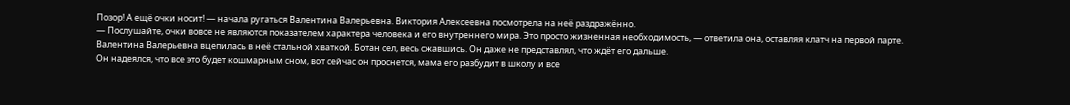Позор! А ещё очки носит! — начала ругаться Валентина Валерьевна. Виктория Алексеевна посмотрела на неё раздражённо.
— Послушайте, очки вовсе не являются показателем характера человека и его внутреннего мира. Это просто жизненная необходимость, — ответила она, оставляя клатч на первой парте.
Валентина Валерьевна вцепилась в неё стальной хваткой. Ботан сел, весь сжавшись. Он даже не представлял, что ждёт его дальше.
Он надеялся, что все это будет кошмарным сном, вот сейчас он проснется, мама его разбудит в школу и все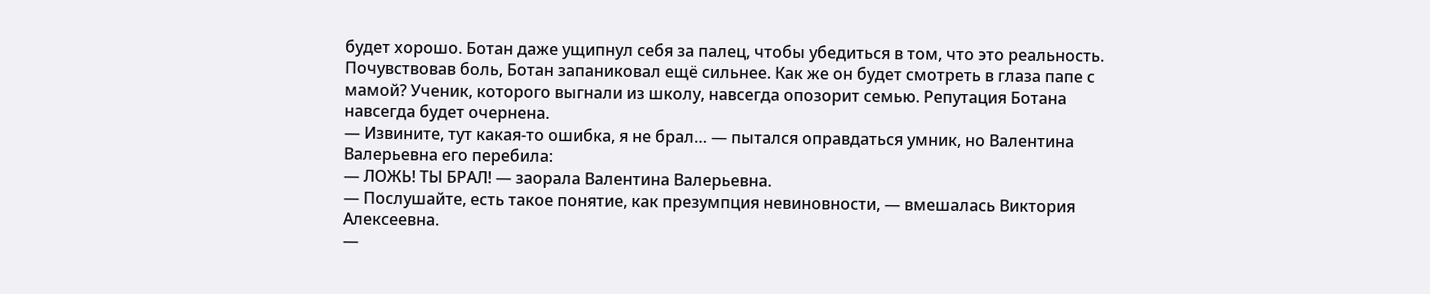будет хорошо. Ботан даже ущипнул себя за палец, чтобы убедиться в том, что это реальность.
Почувствовав боль, Ботан запаниковал ещё сильнее. Как же он будет смотреть в глаза папе с мамой? Ученик, которого выгнали из школу, навсегда опозорит семью. Репутация Ботана навсегда будет очернена.
— Извините, тут какая-то ошибка, я не брал… — пытался оправдаться умник, но Валентина Валерьевна его перебила:
— ЛОЖЬ! ТЫ БРАЛ! — заорала Валентина Валерьевна.
— Послушайте, есть такое понятие, как презумпция невиновности, — вмешалась Виктория Алексеевна.
—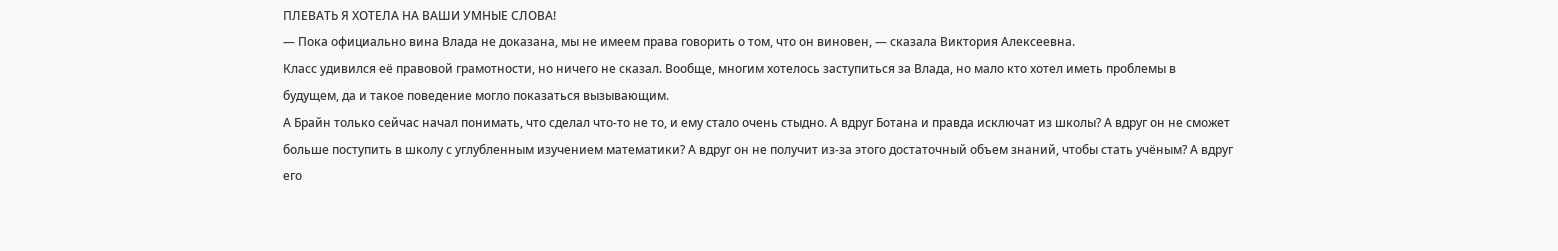ПЛЕВАТЬ Я ХОТЕЛА НА ВАШИ УМНЫЕ СЛОВА!
— Пока официально вина Влада не доказана, мы не имеем права говорить о том, что он виновен, — сказала Виктория Алексеевна.
Класс удивился её правовой грамотности, но ничего не сказал. Вообще, многим хотелось заступиться за Влада, но мало кто хотел иметь проблемы в будущем, да и такое поведение могло показаться вызывающим.
А Брайн только сейчас начал понимать, что сделал что-то не то, и ему стало очень стыдно. А вдруг Ботана и правда исключат из школы? А вдруг он не сможет больше поступить в школу с углубленным изучением математики? А вдруг он не получит из-за этого достаточный объем знаний, чтобы стать учёным? А вдруг его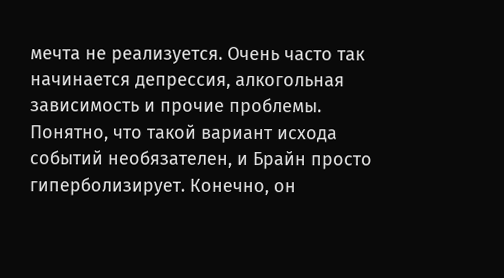мечта не реализуется. Очень часто так начинается депрессия, алкогольная зависимость и прочие проблемы.
Понятно, что такой вариант исхода событий необязателен, и Брайн просто гиперболизирует. Конечно, он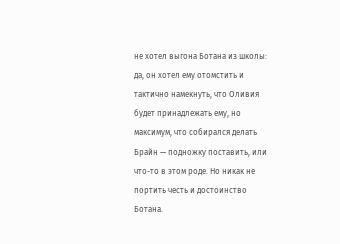не хотел выгона Ботана из школы: да, он хотел ему отомстить и тактично намекнуть, что Оливия будет принадлежать ему, но максимум, что собирался делать Брайн — подножку поставить, или что-то в этом роде. Но никак не портить честь и достоинство Ботана.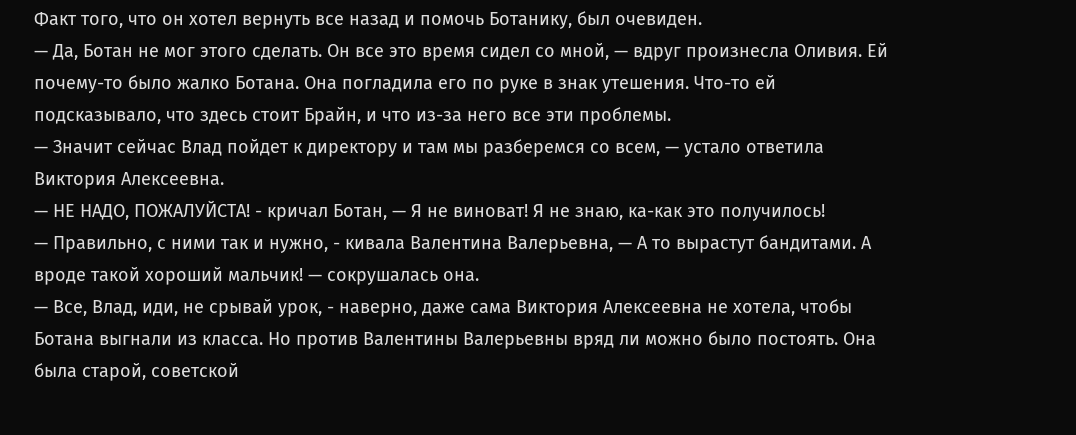Факт того, что он хотел вернуть все назад и помочь Ботанику, был очевиден.
— Да, Ботан не мог этого сделать. Он все это время сидел со мной, — вдруг произнесла Оливия. Ей почему-то было жалко Ботана. Она погладила его по руке в знак утешения. Что-то ей подсказывало, что здесь стоит Брайн, и что из-за него все эти проблемы.
— Значит сейчас Влад пойдет к директору и там мы разберемся со всем, — устало ответила Виктория Алексеевна.
— НЕ НАДО, ПОЖАЛУЙСТА! - кричал Ботан, — Я не виноват! Я не знаю, ка-как это получилось!
— Правильно, с ними так и нужно, - кивала Валентина Валерьевна, — А то вырастут бандитами. А вроде такой хороший мальчик! — сокрушалась она.
— Все, Влад, иди, не срывай урок, - наверно, даже сама Виктория Алексеевна не хотела, чтобы Ботана выгнали из класса. Но против Валентины Валерьевны вряд ли можно было постоять. Она была старой, советской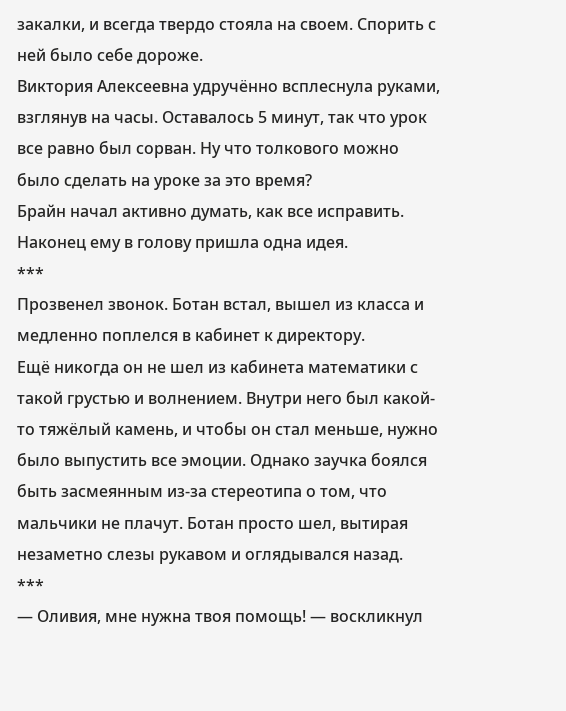закалки, и всегда твердо стояла на своем. Спорить с ней было себе дороже.
Виктория Алексеевна удручённо всплеснула руками, взглянув на часы. Оставалось 5 минут, так что урок все равно был сорван. Ну что толкового можно было сделать на уроке за это время?
Брайн начал активно думать, как все исправить. Наконец ему в голову пришла одна идея.
***
Прозвенел звонок. Ботан встал, вышел из класса и медленно поплелся в кабинет к директору.
Ещё никогда он не шел из кабинета математики с такой грустью и волнением. Внутри него был какой-то тяжёлый камень, и чтобы он стал меньше, нужно было выпустить все эмоции. Однако заучка боялся быть засмеянным из-за стереотипа о том, что мальчики не плачут. Ботан просто шел, вытирая незаметно слезы рукавом и оглядывался назад.
***
— Оливия, мне нужна твоя помощь! — воскликнул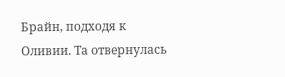Брайн, подходя к Оливии. Та отвернулась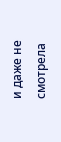и даже не смотрела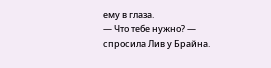ему в глаза.
— Что тебе нужно? — спросила Лив у Брайна.